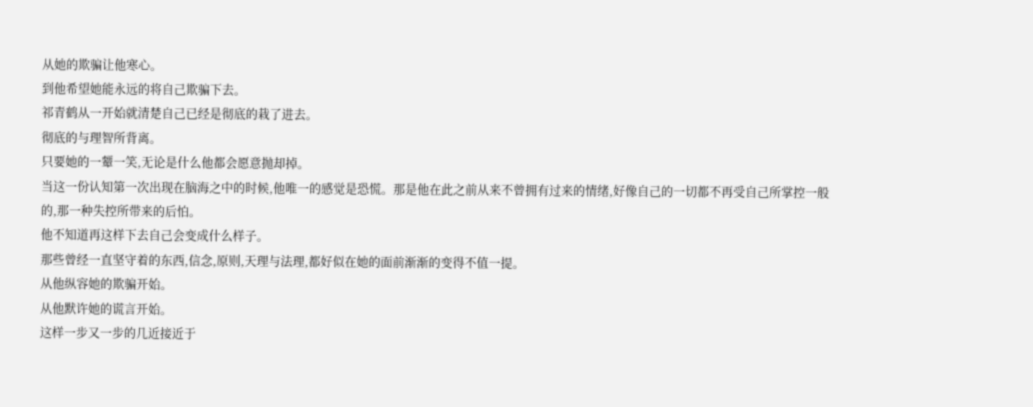从她的欺骗让他寒心。
到他希望她能永远的将自己欺骗下去。
祁青鹤从一开始就清楚自己已经是彻底的栽了进去。
彻底的与理智所背离。
只要她的一颦一笑,无论是什么他都会愿意抛却掉。
当这一份认知第一次出现在脑海之中的时候,他唯一的感觉是恐慌。那是他在此之前从来不曾拥有过来的情绪,好像自己的一切都不再受自己所掌控一般的,那一种失控所带来的后怕。
他不知道再这样下去自己会变成什么样子。
那些曾经一直坚守着的东西,信念,原则,天理与法理,都好似在她的面前渐渐的变得不值一提。
从他纵容她的欺骗开始。
从他默许她的谎言开始。
这样一步又一步的几近接近于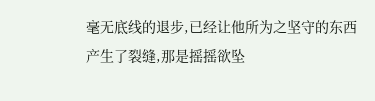毫无底线的退步,已经让他所为之坚守的东西产生了裂缝,那是摇摇欲坠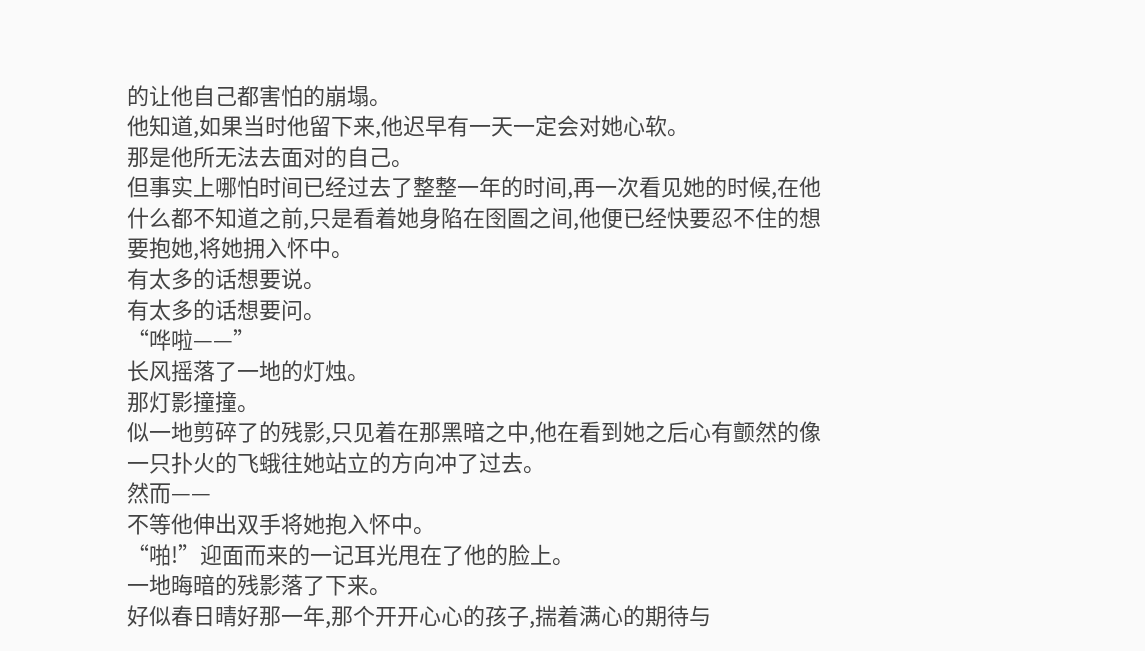的让他自己都害怕的崩塌。
他知道,如果当时他留下来,他迟早有一天一定会对她心软。
那是他所无法去面对的自己。
但事实上哪怕时间已经过去了整整一年的时间,再一次看见她的时候,在他什么都不知道之前,只是看着她身陷在囹圄之间,他便已经快要忍不住的想要抱她,将她拥入怀中。
有太多的话想要说。
有太多的话想要问。
“哗啦——”
长风摇落了一地的灯烛。
那灯影撞撞。
似一地剪碎了的残影,只见着在那黑暗之中,他在看到她之后心有颤然的像一只扑火的飞蛾往她站立的方向冲了过去。
然而——
不等他伸出双手将她抱入怀中。
“啪!”迎面而来的一记耳光甩在了他的脸上。
一地晦暗的残影落了下来。
好似春日晴好那一年,那个开开心心的孩子,揣着满心的期待与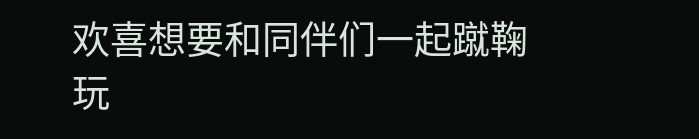欢喜想要和同伴们一起蹴鞠玩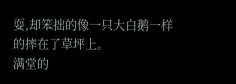耍,却笨拙的像一只大白鹅一样的摔在了草坪上。
满堂的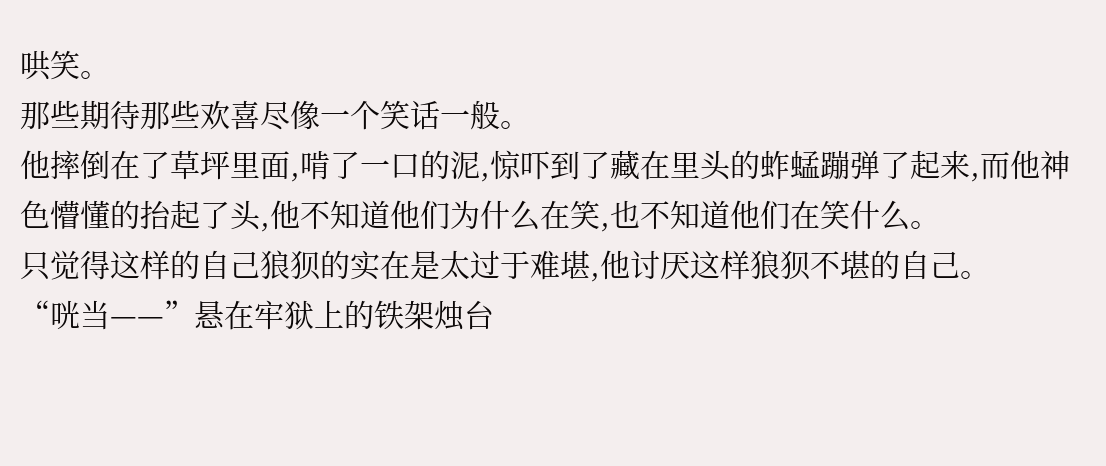哄笑。
那些期待那些欢喜尽像一个笑话一般。
他摔倒在了草坪里面,啃了一口的泥,惊吓到了藏在里头的蚱蜢蹦弹了起来,而他神色懵懂的抬起了头,他不知道他们为什么在笑,也不知道他们在笑什么。
只觉得这样的自己狼狈的实在是太过于难堪,他讨厌这样狼狈不堪的自己。
“咣当——”悬在牢狱上的铁架烛台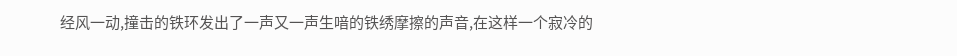经风一动,撞击的铁环发出了一声又一声生喑的铁绣摩擦的声音,在这样一个寂冷的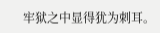牢狱之中显得犹为刺耳。